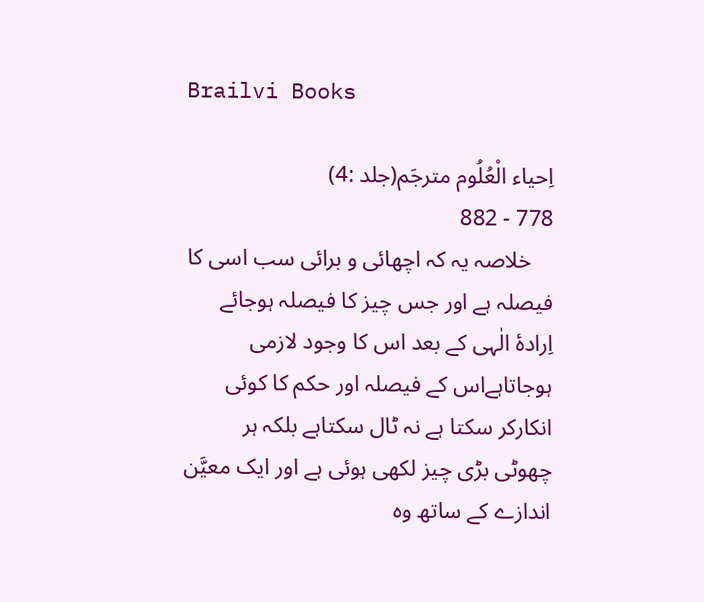Brailvi Books

اِحیاء الْعُلُوم مترجَم(جلد :4)
778 - 882
    خلاصہ یہ کہ اچھائی و برائی سب اسی کا فیصلہ ہے اور جس چیز کا فیصلہ ہوجائے اِرادۂ الٰہی کے بعد اس کا وجود لازمی ہوجاتاہےاس کے فیصلہ اور حکم کا کوئی انکارکر سکتا ہے نہ ٹال سکتاہے بلکہ ہر چھوٹی بڑی چیز لکھی ہوئی ہے اور ایک معیَّن اندازے کے ساتھ وہ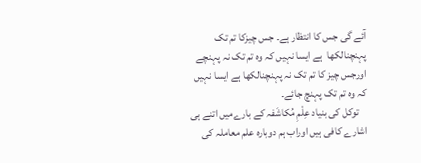آئے گی جس کا انتظار ہے۔ جس چیزکا تم تک پہنچنالکھا  ہے ایسا نہیں کہ وہ تم تک نہ پہنچے اورجس چیز کا تم تک نہ پہنچنالکھا ہے ایسا نہیں کہ وہ تم تک پہنچ جائے۔
    توکل کی بنیاد عِلْمِ مُکاشَفہ کے بارےمیں اتنے ہی اشارے کافی ہیں اوراب ہم دوبارہ علم معاملہ کی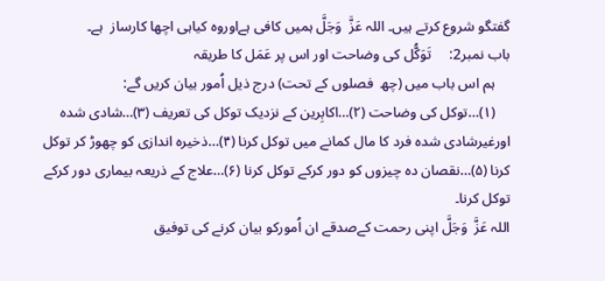گفتگو شروع کرتے ہیں۔ اللہ عَزَّ  وَجَلَّ ہمیں کافی ہےاوروہ کیاہی اچھا کارساز  ہے۔
باب نمبر2:     تَوَکُّل کی وضاحت اور اس پر عَمَل کا طریقہ
    ہم اس باب میں (چھ  فصلوں کے تحت) درج ذیل اُمور بیان کریں گے:
    (۱)…توکل کی وضاحت (۲)…اکابِرین کے نزدیک توکل کی تعریف (۳)…شادی شدہ اورغیرشادی شدہ فرد کا مال کمانے میں توکل کرنا (۴)…ذخیرہ اندازی کو چھوڑ کر توکل کرنا (۵)…نقصان دہ چیزوں کو دور کرکے توکل کرنا (۶)…علاج کے ذریعہ بیماری دور کرکے توکل کرنا۔
اللہ عَزَّ  وَجَلَّ اپنی رحمت کےصدقے ان اُمورکو بیان کرنے کی توفیق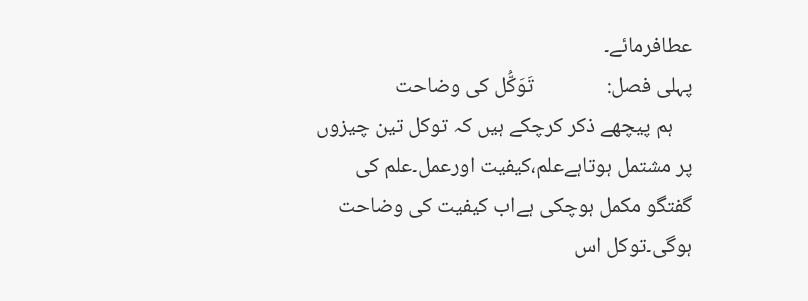عطافرمائے۔
پہلی فصل:               تَوَکُّل کی وضاحت
    ہم پیچھے ذکر کرچکے ہیں کہ توکل تین چیزوں پر مشتمل ہوتاہےعلم،کیفیت اورعمل۔علم کی گفتگو مکمل ہوچکی ہےاب کیفیت کی وضاحت ہوگی۔توکل اس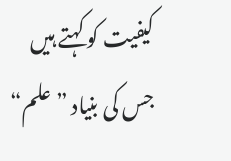کیفیت کو کہتے ہیں جس کی بنیاد ”علم“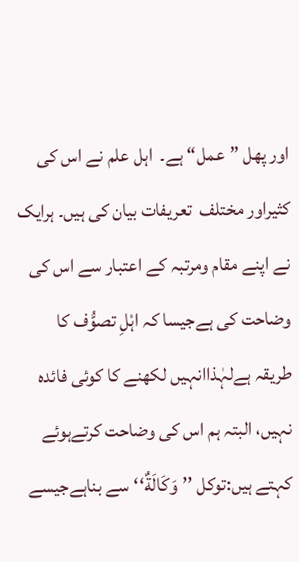اور پھل ”عمل“ ہے۔  اہل علم نے اس کی کثیراور مختلف  تعریفات بیان کی ہیں۔ ہرایک نے اپنے مقام ومرتبہ کے اعتبار سے اس کی وضاحت کی ہےجیسا کہ اہْلِ تصوُّف کا طریقہ ہےلہٰذاانہیں لکھنے کا کوئی فائدہ نہیں، البتہ ہم اس کی وضاحت کرتےہوئے کہتے ہیں:توکل ’’وَکَالَةٌ‘‘سے بناہےجیسے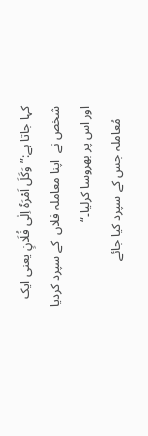کہا جاتا ہے:”وَکَلَ اَمْرَہٗ اِلٰی فُلَانٍ یعنی ایک شخص نے  اپنا معاملہ فلاں  کے سپرد کردیا اور اس پر بھروسا کرلیا۔“
    مُعاملہ جس کے سپرد کیا جائے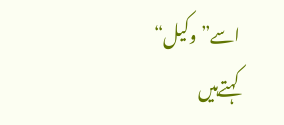اسے”وکیل“ کہتےہیں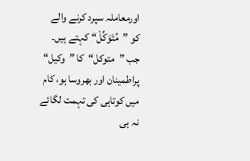اورمعاملہ سپرد کرنے والے  کو ”مُتَوَکِّلْ“ کہتے ہیں۔ جب ”متوکل“  کا ”وکیل“ پراطمینان اور بھروسا ہو، کام میں کوتاہی کی تہمت لگائے نہ ہی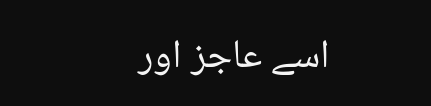اسے عاجز اور